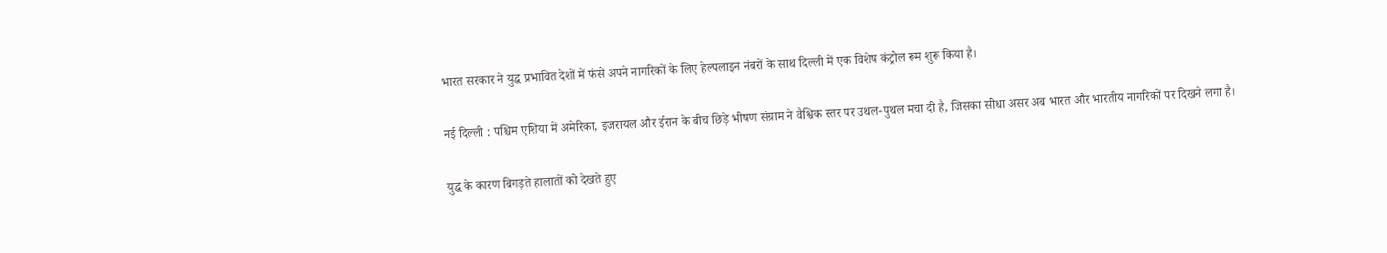भारत सरकार ने युद्ध प्रभावित देशों में फंसे अपने नागरिकों के लिए हेल्पलाइन नंबरों के साथ दिल्ली में एक विशेष कंट्रोल रूम शुरू किया है।

नई दिल्ली : पश्चिम एशिया में अमेरिका, इजरायल और ईरान के बीच छिड़े भीषण संग्राम ने वैश्विक स्तर पर उथल-पुथल मचा दी है, जिसका सीधा असर अब भारत और भारतीय नागरिकों पर दिखने लगा है।

युद्ध के कारण बिगड़ते हालातों को देखते हुए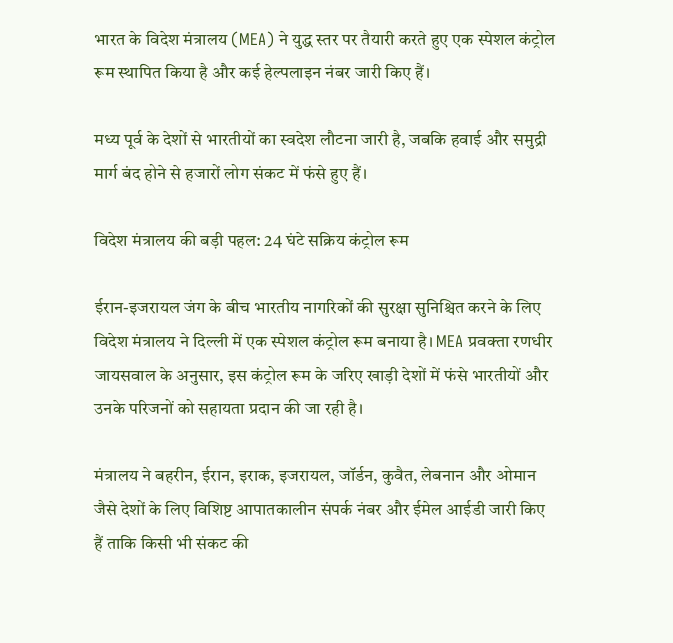भारत के विदेश मंत्रालय (MEA) ने युद्ध स्तर पर तैयारी करते हुए एक स्पेशल कंट्रोल रूम स्थापित किया है और कई हेल्पलाइन नंबर जारी किए हैं।

मध्य पूर्व के देशों से भारतीयों का स्वदेश लौटना जारी है, जबकि हवाई और समुद्री मार्ग बंद होने से हजारों लोग संकट में फंसे हुए हैं।

विदेश मंत्रालय की बड़ी पहल: 24 घंटे सक्रिय कंट्रोल रूम

ईरान-इजरायल जंग के बीच भारतीय नागरिकों की सुरक्षा सुनिश्चित करने के लिए विदेश मंत्रालय ने दिल्ली में एक स्पेशल कंट्रोल रूम बनाया है। MEA प्रवक्ता रणधीर जायसवाल के अनुसार, इस कंट्रोल रूम के जरिए खाड़ी देशों में फंसे भारतीयों और उनके परिजनों को सहायता प्रदान की जा रही है।

मंत्रालय ने बहरीन, ईरान, इराक, इजरायल, जॉर्डन, कुवैत, लेबनान और ओमान जैसे देशों के लिए विशिष्ट आपातकालीन संपर्क नंबर और ईमेल आईडी जारी किए हैं ताकि किसी भी संकट की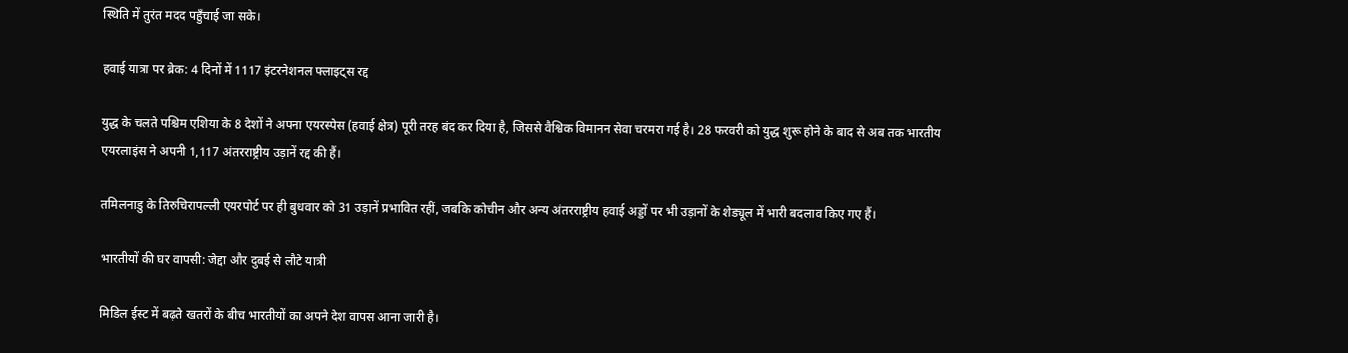स्थिति में तुरंत मदद पहुँचाई जा सके।

हवाई यात्रा पर ब्रेक: 4 दिनों में 1117 इंटरनेशनल फ्लाइट्स रद्द

युद्ध के चलते पश्चिम एशिया के 8 देशों ने अपना एयरस्पेस (हवाई क्षेत्र) पूरी तरह बंद कर दिया है, जिससे वैश्विक विमानन सेवा चरमरा गई है। 28 फरवरी को युद्ध शुरू होने के बाद से अब तक भारतीय एयरलाइंस ने अपनी 1,117 अंतरराष्ट्रीय उड़ानें रद्द की हैं।

तमिलनाडु के तिरुचिरापल्ली एयरपोर्ट पर ही बुधवार को 31 उड़ानें प्रभावित रहीं, जबकि कोचीन और अन्य अंतरराष्ट्रीय हवाई अड्डों पर भी उड़ानों के शेड्यूल में भारी बदलाव किए गए हैं।

भारतीयों की घर वापसी: जेद्दा और दुबई से लौटे यात्री

मिडिल ईस्ट में बढ़ते खतरों के बीच भारतीयों का अपने देश वापस आना जारी है।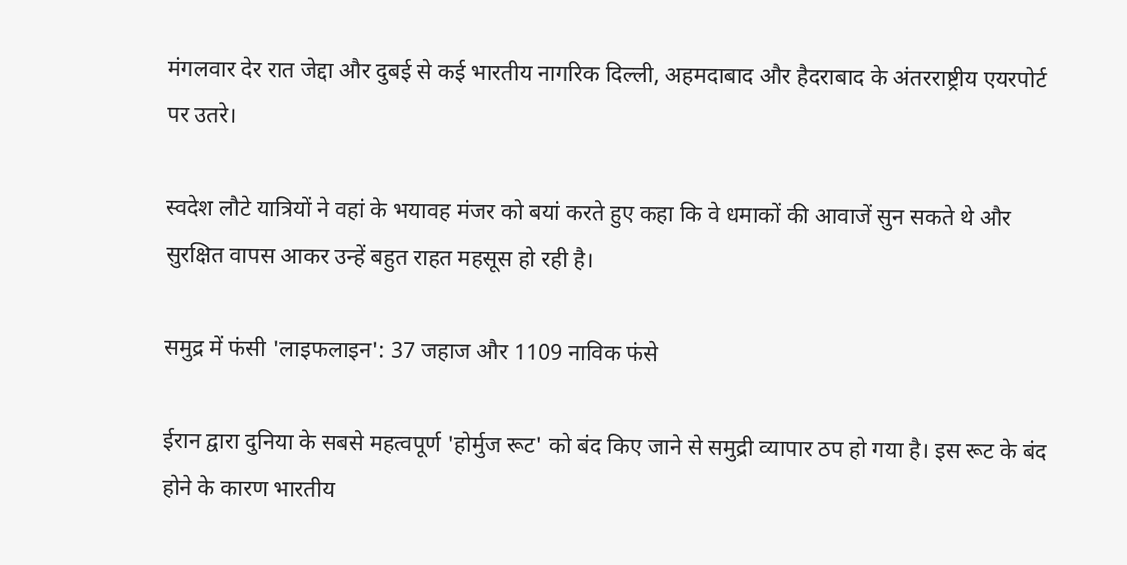मंगलवार देर रात जेद्दा और दुबई से कई भारतीय नागरिक दिल्ली, अहमदाबाद और हैदराबाद के अंतरराष्ट्रीय एयरपोर्ट पर उतरे।

स्वदेश लौटे यात्रियों ने वहां के भयावह मंजर को बयां करते हुए कहा कि वे धमाकों की आवाजें सुन सकते थे और सुरक्षित वापस आकर उन्हें बहुत राहत महसूस हो रही है।

समुद्र में फंसी 'लाइफलाइन': 37 जहाज और 1109 नाविक फंसे

ईरान द्वारा दुनिया के सबसे महत्वपूर्ण 'होर्मुज रूट' को बंद किए जाने से समुद्री व्यापार ठप हो गया है। इस रूट के बंद होने के कारण भारतीय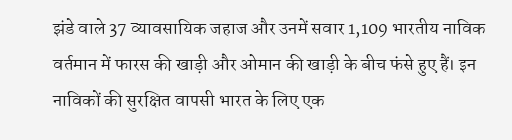झंडे वाले 37 व्यावसायिक जहाज और उनमें सवार 1,109 भारतीय नाविक वर्तमान में फारस की खाड़ी और ओमान की खाड़ी के बीच फंसे हुए हैं। इन नाविकों की सुरक्षित वापसी भारत के लिए एक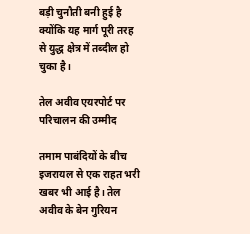बड़ी चुनौती बनी हुई है क्योंकि यह मार्ग पूरी तरह से युद्ध क्षेत्र में तब्दील हो चुका है।

तेल अवीव एयरपोर्ट पर परिचालन की उम्मीद

तमाम पाबंदियों के बीच इजरायल से एक राहत भरी खबर भी आई है। तेल अवीव के बेन गुरियन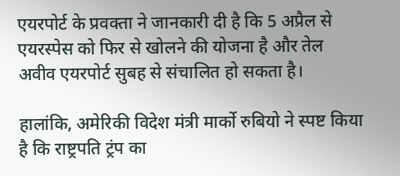एयरपोर्ट के प्रवक्ता ने जानकारी दी है कि 5 अप्रैल से एयरस्पेस को फिर से खोलने की योजना है और तेल अवीव एयरपोर्ट सुबह से संचालित हो सकता है।

हालांकि, अमेरिकी विदेश मंत्री मार्को रुबियो ने स्पष्ट किया है कि राष्ट्रपति ट्रंप का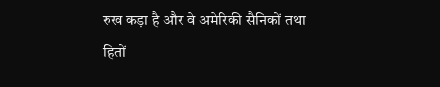रुख कड़ा है और वे अमेरिकी सैनिकों तथा हितों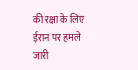की रक्षा के लिए ईरान पर हमले जारी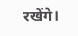रखेंगे।